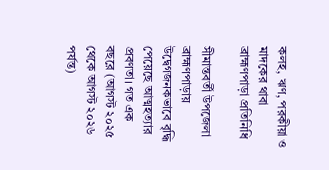কলহ, ঋণ, পরকীয়া ও মাদকের থাবা
ব্রাহ্মণপাড়া প্রতিনিধি

সীমান্তবর্তী উপজেলা ব্রাহ্মণপাড়ায় উদ্বেগজনকভাবে বৃদ্ধি পেয়েছে আত্মহত্যার প্রবণতা। গত এক বছরে (আগস্ট ২০২৫ থেকে আগস্ট ২০২৬ পর্যন্ত)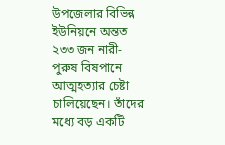উপজেলার বিভিন্ন ইউনিয়নে অন্তত ২৩৩ জন নারী-পুরুষ বিষপানে আত্মহত্যার চেষ্টা চালিয়েছেন। তাঁদের মধ্যে বড় একটি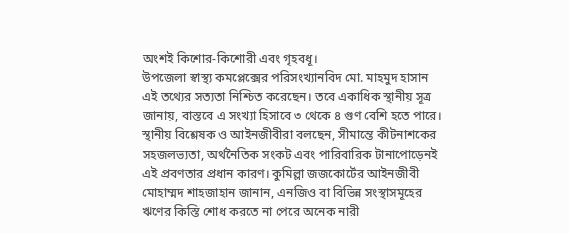অংশই কিশোর-কিশোরী এবং গৃহবধূ।
উপজেলা স্বাস্থ্য কমপ্লেক্সের পরিসংখ্যানবিদ মো. মাহমুদ হাসান এই তথ্যের সত্যতা নিশ্চিত করেছেন। তবে একাধিক স্থানীয় সূত্র জানায়, বাস্তবে এ সংখ্যা হিসাবে ৩ থেকে ৪ গুণ বেশি হতে পারে।
স্থানীয় বিশ্লেষক ও আইনজীবীরা বলছেন, সীমান্তে কীটনাশকের সহজলভ্যতা, অর্থনৈতিক সংকট এবং পারিবারিক টানাপোড়েনই এই প্রবণতার প্রধান কারণ। কুমিল্লা জজকোর্টের আইনজীবী মোহাম্মদ শাহজাহান জানান, এনজিও বা বিভিন্ন সংস্থাসমূহের ঋণের কিস্তি শোধ করতে না পেরে অনেক নারী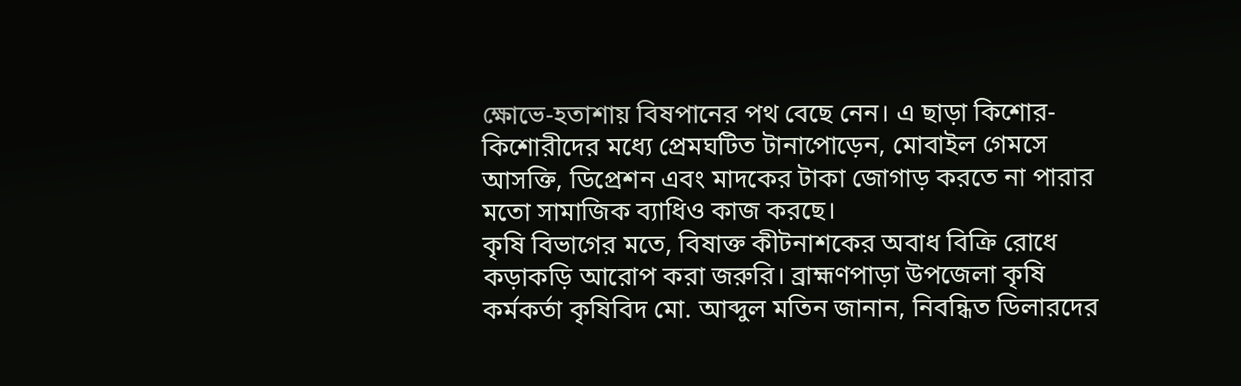ক্ষোভে-হতাশায় বিষপানের পথ বেছে নেন। এ ছাড়া কিশোর-কিশোরীদের মধ্যে প্রেমঘটিত টানাপোড়েন, মোবাইল গেমসে আসক্তি, ডিপ্রেশন এবং মাদকের টাকা জোগাড় করতে না পারার মতো সামাজিক ব্যাধিও কাজ করছে।
কৃষি বিভাগের মতে, বিষাক্ত কীটনাশকের অবাধ বিক্রি রোধে কড়াকড়ি আরোপ করা জরুরি। ব্রাহ্মণপাড়া উপজেলা কৃষি কর্মকর্তা কৃষিবিদ মো. আব্দুল মতিন জানান, নিবন্ধিত ডিলারদের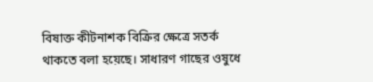বিষাক্ত কীটনাশক বিক্রির ক্ষেত্রে সতর্ক থাকতে বলা হয়েছে। সাধারণ গাছের ওষুধে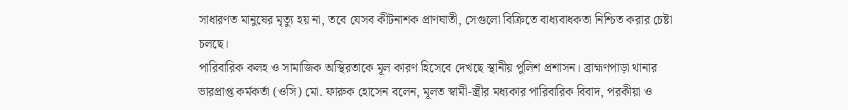সাধারণত মানুষের মৃত্যু হয় না, তবে যেসব কীটনাশক প্রাণঘাতী, সেগুলো বিক্রিতে বাধ্যবাধকতা নিশ্চিত করার চেষ্টা চলছে।
পারিবারিক কলহ ও সামাজিক অস্থিরতাকে মূল কারণ হিসেবে দেখছে স্থানীয় পুলিশ প্রশাসন। ব্রাহ্মণপাড়া থানার ভারপ্রাপ্ত কর্মকর্তা (ওসি) মো. ফারুক হোসেন বলেন, মূলত স্বামী-স্ত্রীর মধ্যকার পারিবারিক বিবাদ, পরকীয়া ও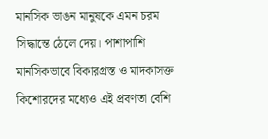মানসিক ভাঙন মানুষকে এমন চরম সিদ্ধান্তে ঠেলে দেয়। পাশাপাশি মানসিকভাবে বিকারগ্রস্ত ও মাদকাসক্ত কিশোরদের মধ্যেও এই প্রবণতা বেশি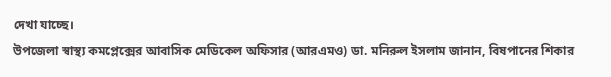দেখা যাচ্ছে।
উপজেলা স্বাস্থ্য কমপ্লেক্সের আবাসিক মেডিকেল অফিসার (আরএমও) ডা. মনিরুল ইসলাম জানান, বিষপানের শিকার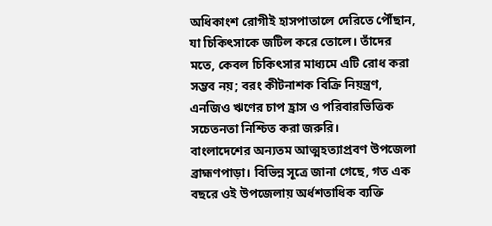অধিকাংশ রোগীই হাসপাতালে দেরিতে পৌঁছান, যা চিকিৎসাকে জটিল করে তোলে। তাঁদের মতে, কেবল চিকিৎসার মাধ্যমে এটি রোধ করা সম্ভব নয়; বরং কীটনাশক বিক্রি নিয়ন্ত্রণ, এনজিও ঋণের চাপ হ্রাস ও পরিবারভিত্তিক সচেতনতা নিশ্চিত করা জরুরি।
বাংলাদেশের অন্যতম আত্মহত্যাপ্রবণ উপজেলা ব্রাহ্মণপাড়া। বিভিন্ন সূত্রে জানা গেছে, গত এক বছরে ওই উপজেলায় অর্ধশতাধিক ব্যক্তি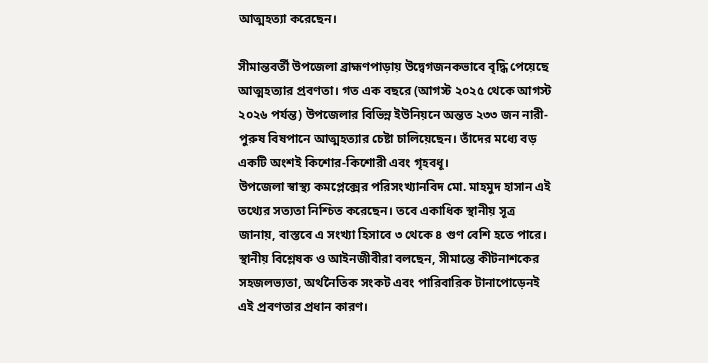আত্মহত্যা করেছেন।

সীমান্তবর্তী উপজেলা ব্রাহ্মণপাড়ায় উদ্বেগজনকভাবে বৃদ্ধি পেয়েছে আত্মহত্যার প্রবণতা। গত এক বছরে (আগস্ট ২০২৫ থেকে আগস্ট ২০২৬ পর্যন্ত) উপজেলার বিভিন্ন ইউনিয়নে অন্তত ২৩৩ জন নারী-পুরুষ বিষপানে আত্মহত্যার চেষ্টা চালিয়েছেন। তাঁদের মধ্যে বড় একটি অংশই কিশোর-কিশোরী এবং গৃহবধূ।
উপজেলা স্বাস্থ্য কমপ্লেক্সের পরিসংখ্যানবিদ মো. মাহমুদ হাসান এই তথ্যের সত্যতা নিশ্চিত করেছেন। তবে একাধিক স্থানীয় সূত্র জানায়, বাস্তবে এ সংখ্যা হিসাবে ৩ থেকে ৪ গুণ বেশি হতে পারে।
স্থানীয় বিশ্লেষক ও আইনজীবীরা বলছেন, সীমান্তে কীটনাশকের সহজলভ্যতা, অর্থনৈতিক সংকট এবং পারিবারিক টানাপোড়েনই এই প্রবণতার প্রধান কারণ।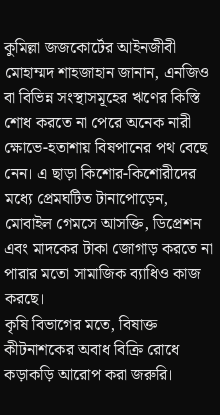কুমিল্লা জজকোর্টের আইনজীবী মোহাম্মদ শাহজাহান জানান, এনজিও বা বিভিন্ন সংস্থাসমূহের ঋণের কিস্তি শোধ করতে না পেরে অনেক নারী ক্ষোভে-হতাশায় বিষপানের পথ বেছে নেন। এ ছাড়া কিশোর-কিশোরীদের মধ্যে প্রেমঘটিত টানাপোড়েন, মোবাইল গেমসে আসক্তি, ডিপ্রেশন এবং মাদকের টাকা জোগাড় করতে না পারার মতো সামাজিক ব্যাধিও কাজ করছে।
কৃষি বিভাগের মতে, বিষাক্ত কীটনাশকের অবাধ বিক্রি রোধে কড়াকড়ি আরোপ করা জরুরি।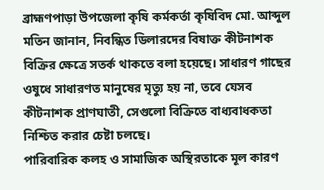ব্রাহ্মণপাড়া উপজেলা কৃষি কর্মকর্তা কৃষিবিদ মো. আব্দুল মতিন জানান, নিবন্ধিত ডিলারদের বিষাক্ত কীটনাশক বিক্রির ক্ষেত্রে সতর্ক থাকতে বলা হয়েছে। সাধারণ গাছের ওষুধে সাধারণত মানুষের মৃত্যু হয় না, তবে যেসব কীটনাশক প্রাণঘাতী, সেগুলো বিক্রিতে বাধ্যবাধকতা নিশ্চিত করার চেষ্টা চলছে।
পারিবারিক কলহ ও সামাজিক অস্থিরতাকে মূল কারণ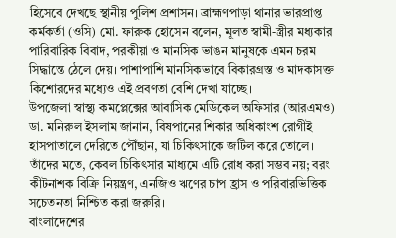হিসেবে দেখছে স্থানীয় পুলিশ প্রশাসন। ব্রাহ্মণপাড়া থানার ভারপ্রাপ্ত কর্মকর্তা (ওসি) মো. ফারুক হোসেন বলেন, মূলত স্বামী-স্ত্রীর মধ্যকার পারিবারিক বিবাদ, পরকীয়া ও মানসিক ভাঙন মানুষকে এমন চরম সিদ্ধান্তে ঠেলে দেয়। পাশাপাশি মানসিকভাবে বিকারগ্রস্ত ও মাদকাসক্ত কিশোরদের মধ্যেও এই প্রবণতা বেশি দেখা যাচ্ছে।
উপজেলা স্বাস্থ্য কমপ্লেক্সের আবাসিক মেডিকেল অফিসার (আরএমও) ডা. মনিরুল ইসলাম জানান, বিষপানের শিকার অধিকাংশ রোগীই হাসপাতালে দেরিতে পৌঁছান, যা চিকিৎসাকে জটিল করে তোলে। তাঁদের মতে, কেবল চিকিৎসার মাধ্যমে এটি রোধ করা সম্ভব নয়; বরং কীটনাশক বিক্রি নিয়ন্ত্রণ, এনজিও ঋণের চাপ হ্রাস ও পরিবারভিত্তিক সচেতনতা নিশ্চিত করা জরুরি।
বাংলাদেশের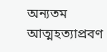অন্যতম আত্মহত্যাপ্রবণ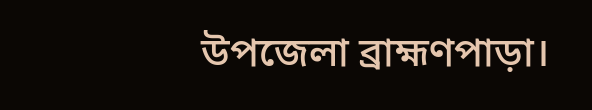উপজেলা ব্রাহ্মণপাড়া।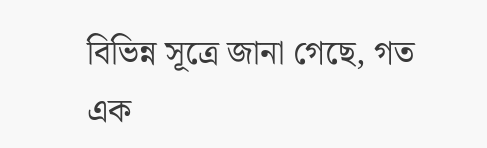বিভিন্ন সূত্রে জানা গেছে, গত এক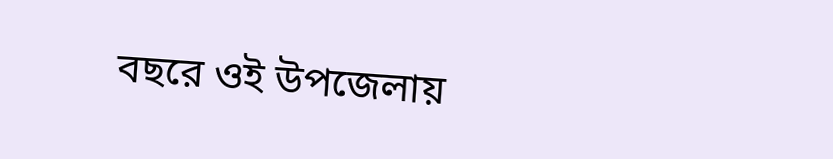বছরে ওই উপজেলায়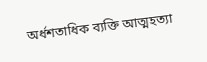অর্ধশতাধিক ব্যক্তি আত্মহত্যা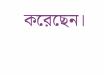করেছেন।